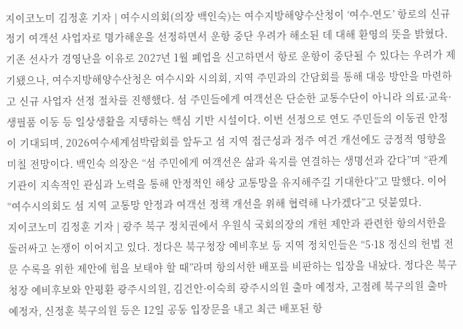지이코노미 김정훈 기자 | 여수시의회(의장 백인숙)는 여수지방해양수산청이 ‘여수-연도’ 항로의 신규 정기 여객선 사업자로 명가해운을 선정하면서 운항 중단 우려가 해소된 데 대해 환영의 뜻을 밝혔다. 기존 선사가 경영난을 이유로 2027년 1월 폐업을 신고하면서 항로 운항이 중단될 수 있다는 우려가 제기됐으나, 여수지방해양수산청은 여수시와 시의회, 지역 주민과의 간담회를 통해 대응 방안을 마련하고 신규 사업자 선정 절차를 진행했다. 섬 주민들에게 여객선은 단순한 교통수단이 아니라 의료·교육·생필품 이동 등 일상생활을 지탱하는 핵심 기반 시설이다. 이번 선정으로 연도 주민들의 이동권 안정이 기대되며, 2026여수세계섬박람회를 앞두고 섬 지역 접근성과 정주 여건 개선에도 긍정적 영향을 미칠 전망이다. 백인숙 의장은 “섬 주민에게 여객선은 삶과 육지를 연결하는 생명선과 같다”며 “관계 기관이 지속적인 관심과 노력을 통해 안정적인 해상 교통망을 유지해주길 기대한다”고 말했다. 이어 “여수시의회도 섬 지역 교통망 안정과 여객선 정책 개선을 위해 협력해 나가겠다”고 덧붙였다.
지이코노미 김정훈 기자 | 광주 북구 정치권에서 우원식 국회의장의 개헌 제안과 관련한 항의서한을 둘러싸고 논쟁이 이어지고 있다. 정다은 북구청장 예비후보 등 지역 정치인들은 “5·18 정신의 헌법 전문 수록을 위한 제안에 힘을 보태야 할 때”라며 항의서한 배포를 비판하는 입장을 내놨다. 정다은 북구청장 예비후보와 안평환 광주시의원, 김건안·이숙희 광주시의원 출마 예정자, 고점례 북구의원 출마 예정자, 신정훈 북구의원 등은 12일 공동 입장문을 내고 최근 배포된 항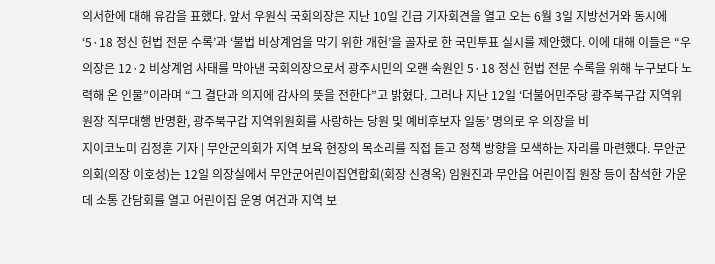의서한에 대해 유감을 표했다. 앞서 우원식 국회의장은 지난 10일 긴급 기자회견을 열고 오는 6월 3일 지방선거와 동시에 ‘5·18 정신 헌법 전문 수록’과 ‘불법 비상계엄을 막기 위한 개헌’을 골자로 한 국민투표 실시를 제안했다. 이에 대해 이들은 “우 의장은 12·2 비상계엄 사태를 막아낸 국회의장으로서 광주시민의 오랜 숙원인 5·18 정신 헌법 전문 수록을 위해 누구보다 노력해 온 인물”이라며 “그 결단과 의지에 감사의 뜻을 전한다”고 밝혔다. 그러나 지난 12일 ‘더불어민주당 광주북구갑 지역위원장 직무대행 반명환, 광주북구갑 지역위원회를 사랑하는 당원 및 예비후보자 일동’ 명의로 우 의장을 비
지이코노미 김정훈 기자 | 무안군의회가 지역 보육 현장의 목소리를 직접 듣고 정책 방향을 모색하는 자리를 마련했다. 무안군의회(의장 이호성)는 12일 의장실에서 무안군어린이집연합회(회장 신경옥) 임원진과 무안읍 어린이집 원장 등이 참석한 가운데 소통 간담회를 열고 어린이집 운영 여건과 지역 보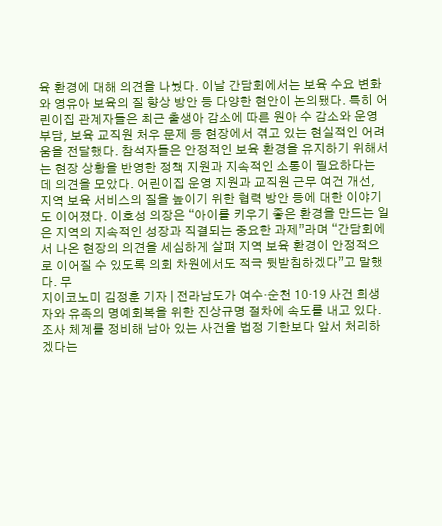육 환경에 대해 의견을 나눴다. 이날 간담회에서는 보육 수요 변화와 영유아 보육의 질 향상 방안 등 다양한 현안이 논의됐다. 특히 어린이집 관계자들은 최근 출생아 감소에 따른 원아 수 감소와 운영 부담, 보육 교직원 처우 문제 등 현장에서 겪고 있는 현실적인 어려움을 전달했다. 참석자들은 안정적인 보육 환경을 유지하기 위해서는 현장 상황을 반영한 정책 지원과 지속적인 소통이 필요하다는 데 의견을 모았다. 어린이집 운영 지원과 교직원 근무 여건 개선, 지역 보육 서비스의 질을 높이기 위한 협력 방안 등에 대한 이야기도 이어졌다. 이호성 의장은 “아이를 키우기 좋은 환경을 만드는 일은 지역의 지속적인 성장과 직결되는 중요한 과제”라며 “간담회에서 나온 현장의 의견을 세심하게 살펴 지역 보육 환경이 안정적으로 이어질 수 있도록 의회 차원에서도 적극 뒷받침하겠다”고 말했다. 무
지이코노미 김정훈 기자 | 전라남도가 여수·순천 10·19 사건 희생자와 유족의 명예회복을 위한 진상규명 절차에 속도를 내고 있다. 조사 체계를 정비해 남아 있는 사건을 법정 기한보다 앞서 처리하겠다는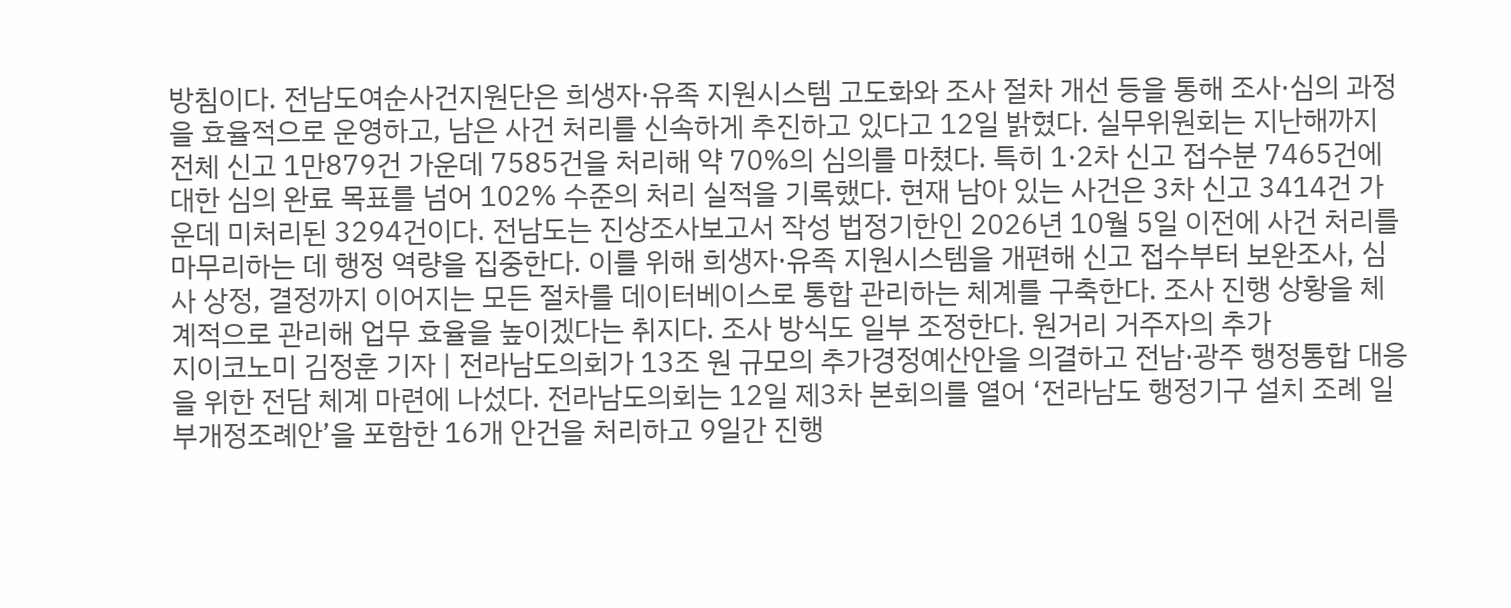방침이다. 전남도여순사건지원단은 희생자·유족 지원시스템 고도화와 조사 절차 개선 등을 통해 조사·심의 과정을 효율적으로 운영하고, 남은 사건 처리를 신속하게 추진하고 있다고 12일 밝혔다. 실무위원회는 지난해까지 전체 신고 1만879건 가운데 7585건을 처리해 약 70%의 심의를 마쳤다. 특히 1·2차 신고 접수분 7465건에 대한 심의 완료 목표를 넘어 102% 수준의 처리 실적을 기록했다. 현재 남아 있는 사건은 3차 신고 3414건 가운데 미처리된 3294건이다. 전남도는 진상조사보고서 작성 법정기한인 2026년 10월 5일 이전에 사건 처리를 마무리하는 데 행정 역량을 집중한다. 이를 위해 희생자·유족 지원시스템을 개편해 신고 접수부터 보완조사, 심사 상정, 결정까지 이어지는 모든 절차를 데이터베이스로 통합 관리하는 체계를 구축한다. 조사 진행 상황을 체계적으로 관리해 업무 효율을 높이겠다는 취지다. 조사 방식도 일부 조정한다. 원거리 거주자의 추가
지이코노미 김정훈 기자 | 전라남도의회가 13조 원 규모의 추가경정예산안을 의결하고 전남·광주 행정통합 대응을 위한 전담 체계 마련에 나섰다. 전라남도의회는 12일 제3차 본회의를 열어 ‘전라남도 행정기구 설치 조례 일부개정조례안’을 포함한 16개 안건을 처리하고 9일간 진행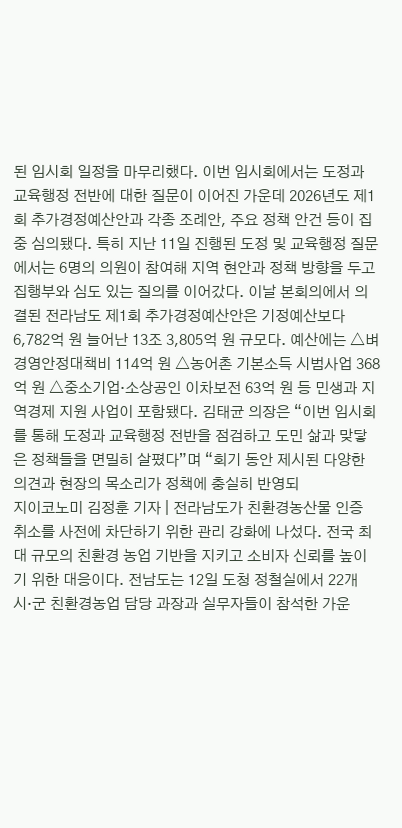된 임시회 일정을 마무리했다. 이번 임시회에서는 도정과 교육행정 전반에 대한 질문이 이어진 가운데 2026년도 제1회 추가경정예산안과 각종 조례안, 주요 정책 안건 등이 집중 심의됐다. 특히 지난 11일 진행된 도정 및 교육행정 질문에서는 6명의 의원이 참여해 지역 현안과 정책 방향을 두고 집행부와 심도 있는 질의를 이어갔다. 이날 본회의에서 의결된 전라남도 제1회 추가경정예산안은 기정예산보다 6,782억 원 늘어난 13조 3,805억 원 규모다. 예산에는 △벼 경영안정대책비 114억 원 △농어촌 기본소득 시범사업 368억 원 △중소기업·소상공인 이차보전 63억 원 등 민생과 지역경제 지원 사업이 포함됐다. 김태균 의장은 “이번 임시회를 통해 도정과 교육행정 전반을 점검하고 도민 삶과 맞닿은 정책들을 면밀히 살폈다”며 “회기 동안 제시된 다양한 의견과 현장의 목소리가 정책에 충실히 반영되
지이코노미 김정훈 기자 | 전라남도가 친환경농산물 인증 취소를 사전에 차단하기 위한 관리 강화에 나섰다. 전국 최대 규모의 친환경 농업 기반을 지키고 소비자 신뢰를 높이기 위한 대응이다. 전남도는 12일 도청 정철실에서 22개 시·군 친환경농업 담당 과장과 실무자들이 참석한 가운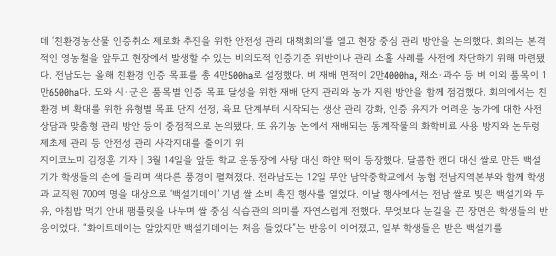데 ‘친환경농산물 인증취소 제로화 추진을 위한 안전성 관리 대책회의’를 열고 현장 중심 관리 방안을 논의했다. 회의는 본격적인 영농철을 앞두고 현장에서 발생할 수 있는 비의도적 인증기준 위반이나 관리 소홀 사례를 사전에 차단하기 위해 마련됐다. 전남도는 올해 친환경 인증 목표를 총 4만500ha로 설정했다. 벼 재배 면적이 2만4000ha, 채소·과수 등 벼 이외 품목이 1만6500ha다. 도와 시·군은 품목별 인증 목표 달성을 위한 재배 단지 관리와 농가 지원 방안을 함께 점검했다. 회의에서는 친환경 벼 확대를 위한 유형별 목표 단지 선정, 육묘 단계부터 시작되는 생산 관리 강화, 인증 유지가 어려운 농가에 대한 사전 상담과 맞춤형 관리 방안 등이 중점적으로 논의됐다. 또 유기농 논에서 재배되는 동계작물의 화학비료 사용 방지와 논두렁 제초제 관리 등 안전성 관리 사각지대를 줄이기 위
지이코노미 김정훈 기자 | 3월 14일을 앞둔 학교 운동장에 사탕 대신 하얀 떡이 등장했다. 달콤한 캔디 대신 쌀로 만든 백설기가 학생들의 손에 들리며 색다른 풍경이 펼쳐졌다. 전라남도는 12일 무안 남악중학교에서 농협 전남지역본부와 함께 학생과 교직원 700여 명을 대상으로 ‘백설기데이’ 기념 쌀 소비 촉진 행사를 열었다. 이날 행사에서는 전남 쌀로 빚은 백설기와 두유, 아침밥 먹기 안내 팸플릿을 나누며 쌀 중심 식습관의 의미를 자연스럽게 전했다. 무엇보다 눈길을 끈 장면은 학생들의 반응이었다. “화이트데이는 알았지만 백설기데이는 처음 들었다”는 반응이 이어졌고, 일부 학생들은 받은 백설기를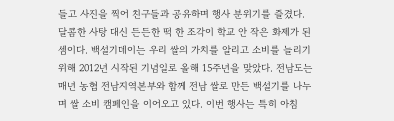들고 사진을 찍어 친구들과 공유하며 행사 분위기를 즐겼다. 달콤한 사탕 대신 든든한 떡 한 조각이 학교 안 작은 화제가 된 셈이다. 백설기데이는 우리 쌀의 가치를 알리고 소비를 늘리기 위해 2012년 시작된 기념일로 올해 15주년을 맞았다. 전남도는 매년 농협 전남지역본부와 함께 전남 쌀로 만든 백설기를 나누며 쌀 소비 캠페인을 이어오고 있다. 이번 행사는 특히 아침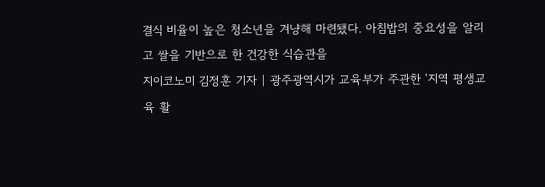결식 비율이 높은 청소년을 겨냥해 마련됐다. 아침밥의 중요성을 알리고 쌀을 기반으로 한 건강한 식습관을
지이코노미 김정훈 기자 | 광주광역시가 교육부가 주관한 ‘지역 평생교육 활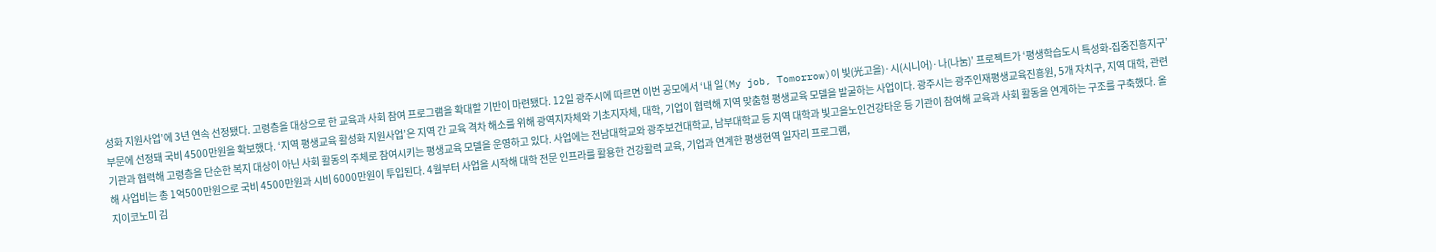성화 지원사업’에 3년 연속 선정됐다. 고령층을 대상으로 한 교육과 사회 참여 프로그램을 확대할 기반이 마련됐다. 12일 광주시에 따르면 이번 공모에서 ‘내 일(My job, Tomorrow)이 빛(光고을)·시(시니어)·나(나눔)’ 프로젝트가 ‘평생학습도시 특성화-집중진흥지구’ 부문에 선정돼 국비 4500만원을 확보했다. ‘지역 평생교육 활성화 지원사업’은 지역 간 교육 격차 해소를 위해 광역지자체와 기초지자체, 대학, 기업이 협력해 지역 맞춤형 평생교육 모델을 발굴하는 사업이다. 광주시는 광주인재평생교육진흥원, 5개 자치구, 지역 대학, 관련 기관과 협력해 고령층을 단순한 복지 대상이 아닌 사회 활동의 주체로 참여시키는 평생교육 모델을 운영하고 있다. 사업에는 전남대학교와 광주보건대학교, 남부대학교 등 지역 대학과 빛고을노인건강타운 등 기관이 참여해 교육과 사회 활동을 연계하는 구조를 구축했다. 올해 사업비는 총 1억500만원으로 국비 4500만원과 시비 6000만원이 투입된다. 4월부터 사업을 시작해 대학 전문 인프라를 활용한 건강활력 교육, 기업과 연계한 평생현역 일자리 프로그램,
지이코노미 김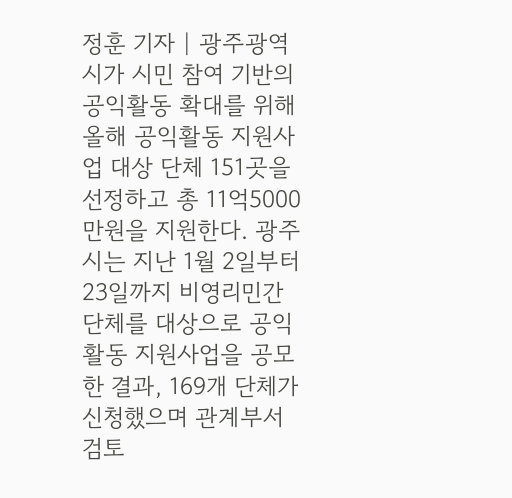정훈 기자 | 광주광역시가 시민 참여 기반의 공익활동 확대를 위해 올해 공익활동 지원사업 대상 단체 151곳을 선정하고 총 11억5000만원을 지원한다. 광주시는 지난 1월 2일부터 23일까지 비영리민간단체를 대상으로 공익활동 지원사업을 공모한 결과, 169개 단체가 신청했으며 관계부서 검토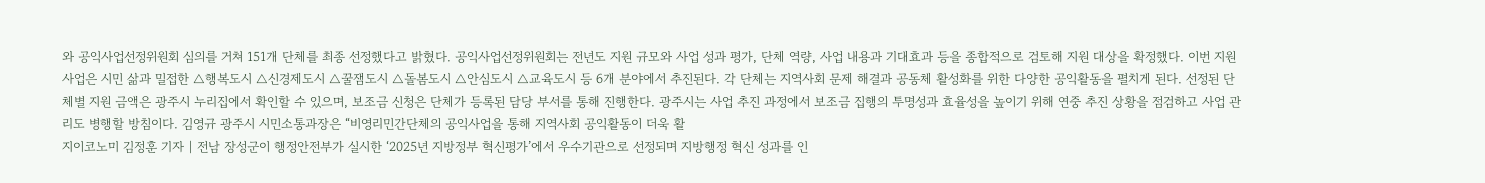와 공익사업선정위원회 심의를 거쳐 151개 단체를 최종 선정했다고 밝혔다. 공익사업선정위원회는 전년도 지원 규모와 사업 성과 평가, 단체 역량, 사업 내용과 기대효과 등을 종합적으로 검토해 지원 대상을 확정했다. 이번 지원사업은 시민 삶과 밀접한 △행복도시 △신경제도시 △꿀잼도시 △돌봄도시 △안심도시 △교육도시 등 6개 분야에서 추진된다. 각 단체는 지역사회 문제 해결과 공동체 활성화를 위한 다양한 공익활동을 펼치게 된다. 선정된 단체별 지원 금액은 광주시 누리집에서 확인할 수 있으며, 보조금 신청은 단체가 등록된 담당 부서를 통해 진행한다. 광주시는 사업 추진 과정에서 보조금 집행의 투명성과 효율성을 높이기 위해 연중 추진 상황을 점검하고 사업 관리도 병행할 방침이다. 김영규 광주시 시민소통과장은 “비영리민간단체의 공익사업을 통해 지역사회 공익활동이 더욱 활
지이코노미 김정훈 기자 | 전남 장성군이 행정안전부가 실시한 ‘2025년 지방정부 혁신평가’에서 우수기관으로 선정되며 지방행정 혁신 성과를 인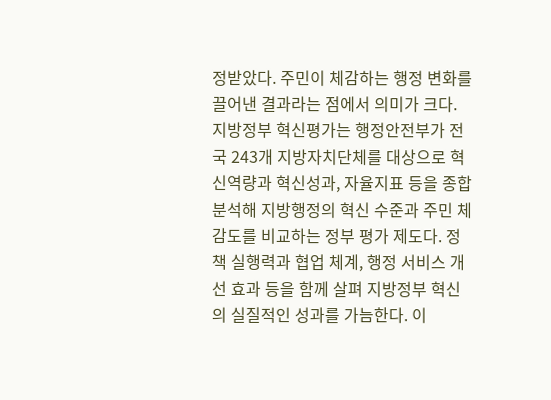정받았다. 주민이 체감하는 행정 변화를 끌어낸 결과라는 점에서 의미가 크다. 지방정부 혁신평가는 행정안전부가 전국 243개 지방자치단체를 대상으로 혁신역량과 혁신성과, 자율지표 등을 종합 분석해 지방행정의 혁신 수준과 주민 체감도를 비교하는 정부 평가 제도다. 정책 실행력과 협업 체계, 행정 서비스 개선 효과 등을 함께 살펴 지방정부 혁신의 실질적인 성과를 가늠한다. 이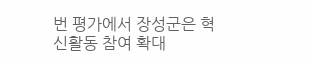번 평가에서 장성군은 혁신활동 참여 확대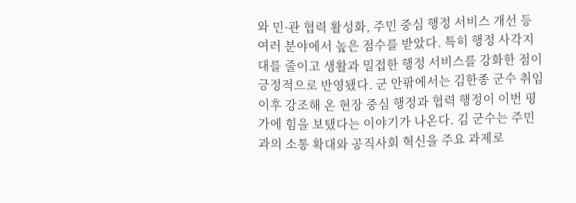와 민·관 협력 활성화, 주민 중심 행정 서비스 개선 등 여러 분야에서 높은 점수를 받았다. 특히 행정 사각지대를 줄이고 생활과 밀접한 행정 서비스를 강화한 점이 긍정적으로 반영됐다. 군 안팎에서는 김한종 군수 취임 이후 강조해 온 현장 중심 행정과 협력 행정이 이번 평가에 힘을 보탰다는 이야기가 나온다. 김 군수는 주민과의 소통 확대와 공직사회 혁신을 주요 과제로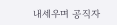내세우며 공직자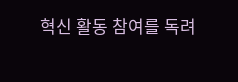혁신 활동 참여를 독려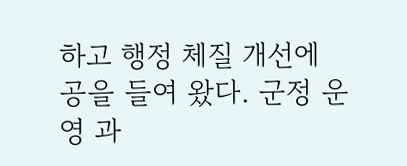하고 행정 체질 개선에 공을 들여 왔다. 군정 운영 과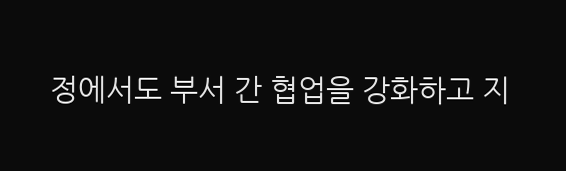정에서도 부서 간 협업을 강화하고 지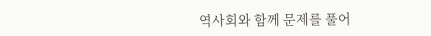역사회와 함께 문제를 풀어